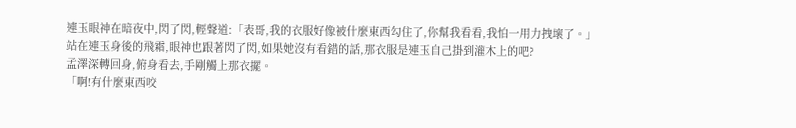連玉眼神在暗夜中,閃了閃,輕聲道:「表哥,我的衣服好像被什麼東西勾住了,你幫我看看,我怕一用力拽壞了。」
站在連玉身後的飛霜,眼神也跟著閃了閃,如果她沒有看錯的話,那衣服是連玉自己掛到灌木上的吧?
孟澤深轉回身,俯身看去,手剛觸上那衣擺。
「啊!有什麼東西咬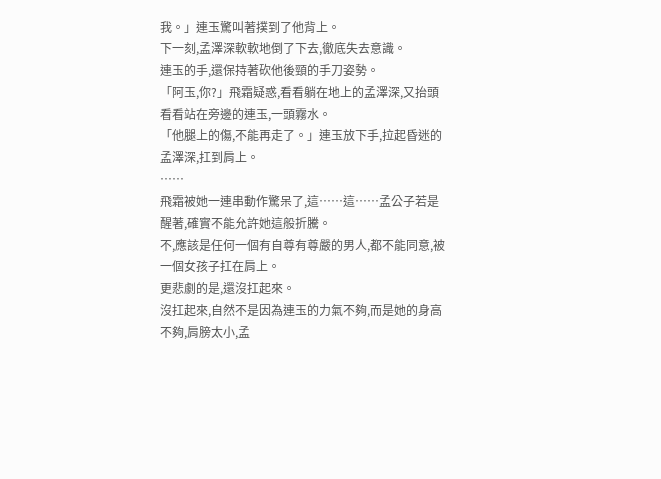我。」連玉驚叫著撲到了他背上。
下一刻,孟澤深軟軟地倒了下去,徹底失去意識。
連玉的手,還保持著砍他後頸的手刀姿勢。
「阿玉,你?」飛霜疑惑,看看躺在地上的孟澤深,又抬頭看看站在旁邊的連玉,一頭霧水。
「他腿上的傷,不能再走了。」連玉放下手,拉起昏迷的孟澤深,扛到肩上。
……
飛霜被她一連串動作驚呆了,這……這……孟公子若是醒著,確實不能允許她這般折騰。
不,應該是任何一個有自尊有尊嚴的男人,都不能同意,被一個女孩子扛在肩上。
更悲劇的是,還沒扛起來。
沒扛起來,自然不是因為連玉的力氣不夠,而是她的身高不夠,肩膀太小,孟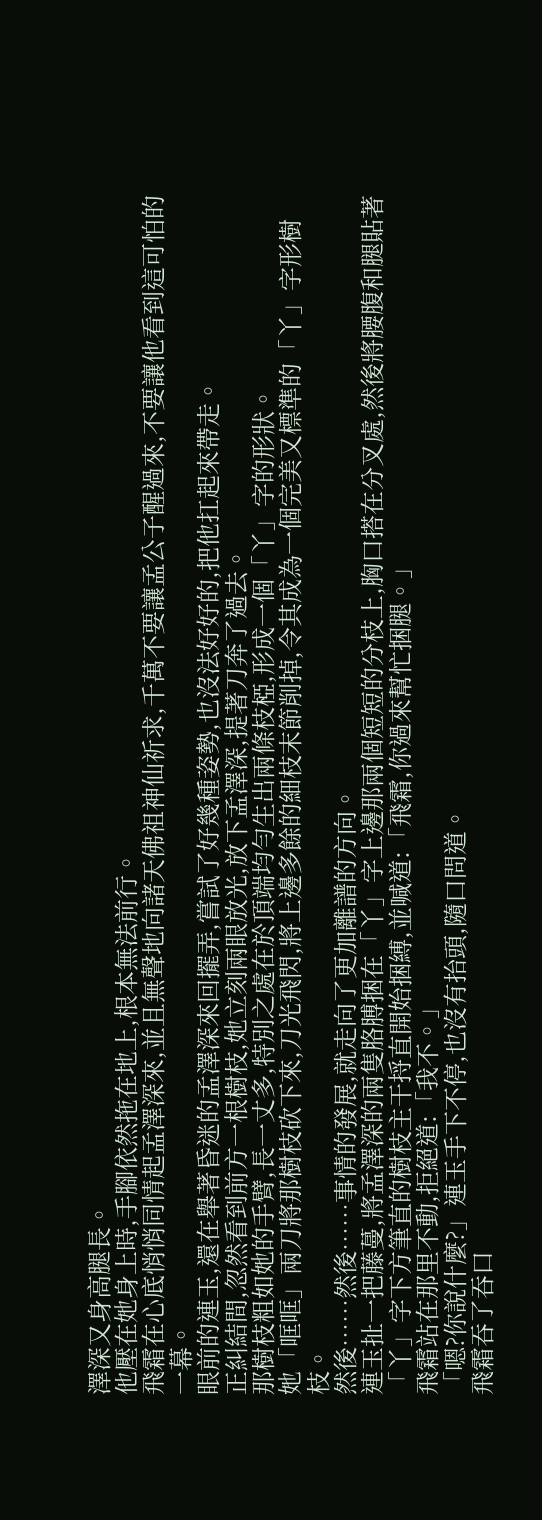澤深又身高腿長。
他壓在她身上時,手腳依然拖在地上,根本無法前行。
飛霜在心底悄悄同情起孟澤深來,並且無聲地向諸天佛祖神仙祈求,千萬不要讓孟公子醒過來,不要讓他看到這可怕的一幕。
眼前的連玉,還在舉著昏迷的孟澤深來回擺弄,嘗試了好幾種姿勢,也沒法好好的,把他扛起來帶走。
正糾結間,忽然看到前方一根樹枝,她立刻兩眼放光,放下孟澤深,提著刀奔了過去。
那樹枝粗如她的手臂,長一丈多,特別之處在於頂端均勻生出兩條枝椏,形成一個「丫」字的形狀。
她「哐哐」兩刀將那樹枝砍下來,刀光飛閃,將上邊多餘的細枝末節削掉,令其成為一個完美又標準的「丫」字形樹枝。
然後……然後……事情的發展,就走向了更加離譜的方向。
連玉扯一把藤蔓,將孟澤深的兩隻胳膊捆在「丫」字上邊那兩個短短的分枝上,胸口搭在分叉處,然後將腰腹和腿貼著「丫」字下方筆直的樹枝主干捋直開始捆縛,並喊道:「飛霜,你過來幫忙捆腿。」
飛霜站在那里不動,拒絕道:「我不。」
「嗯?你說什麼?」連玉手下不停,也沒有抬頭,隨口問道。
飛霜吞了吞口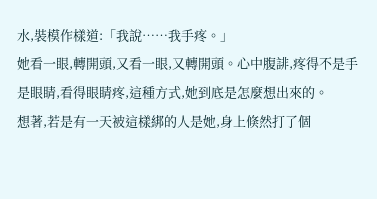水,裝模作樣道:「我說……我手疼。」
她看一眼,轉開頭,又看一眼,又轉開頭。心中腹誹,疼得不是手是眼睛,看得眼睛疼,這種方式,她到底是怎麼想出來的。
想著,若是有一天被這樣綁的人是她,身上倏然打了個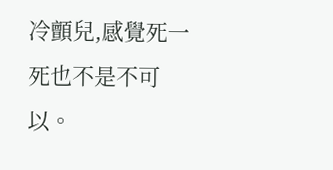冷顫兒,感覺死一死也不是不可以。